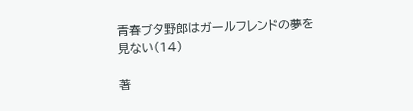青春ブタ野郎はガールフレンドの夢を見ない(14)

著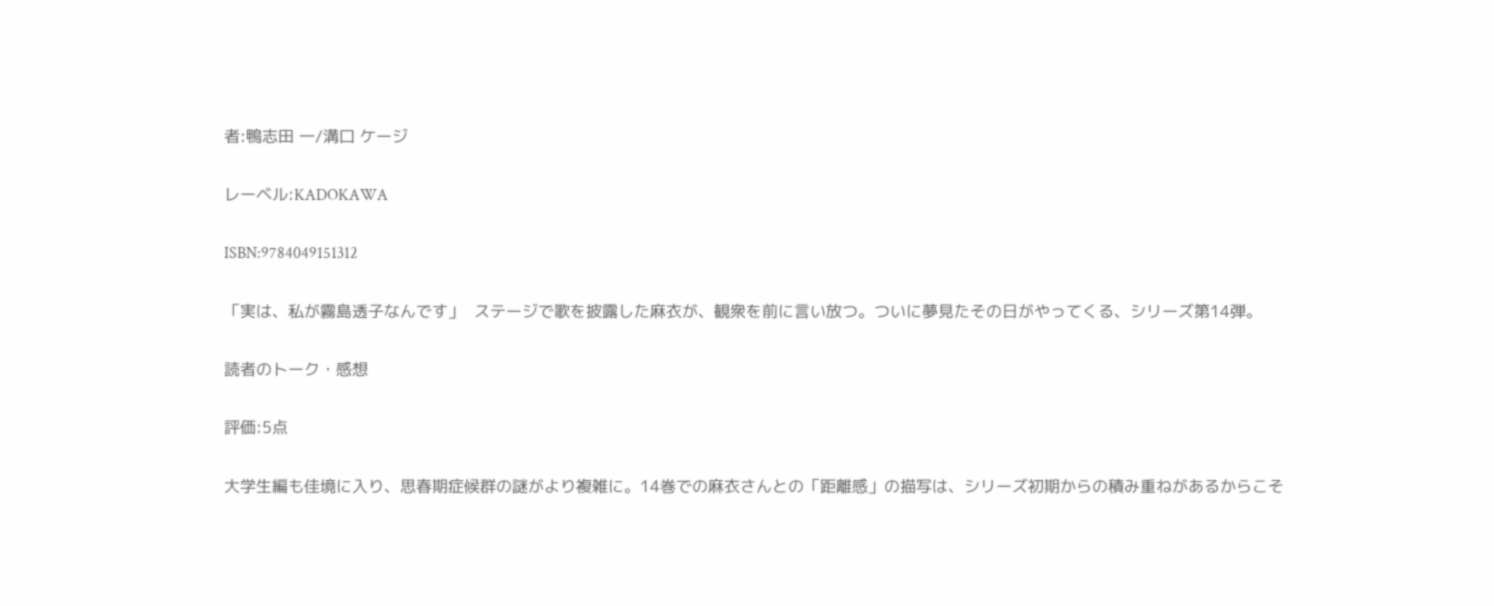者:鴨志田 一/溝口 ケージ

レーベル:KADOKAWA

ISBN:9784049151312

「実は、私が霧島透子なんです」  ステージで歌を披露した麻衣が、観衆を前に言い放つ。ついに夢見たその日がやってくる、シリーズ第14弾。

読者のトーク・感想

評価:5点

大学生編も佳境に入り、思春期症候群の謎がより複雑に。14巻での麻衣さんとの「距離感」の描写は、シリーズ初期からの積み重ねがあるからこそ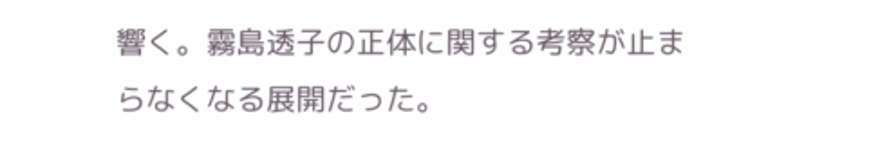響く。霧島透子の正体に関する考察が止まらなくなる展開だった。